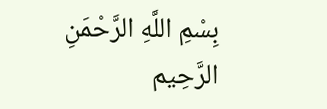بِسْمِ اللَّهِ الرَّحْمَنِ الرَّحِيم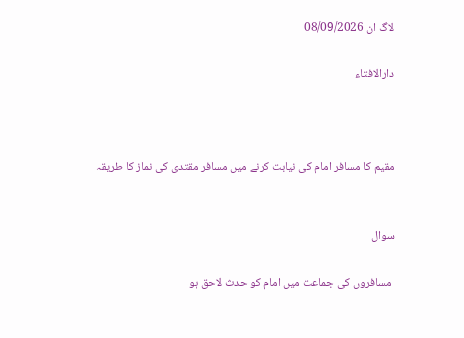لاگ ان 08/09/2026

دارالافتاء



مقیم کا مسافر امام کی نیابت کرنے میں مسافر مقتدی کی نماز کا طریقہ


سوال

 مسافروں کی جماعت میں امام کو حدث لاحق ہو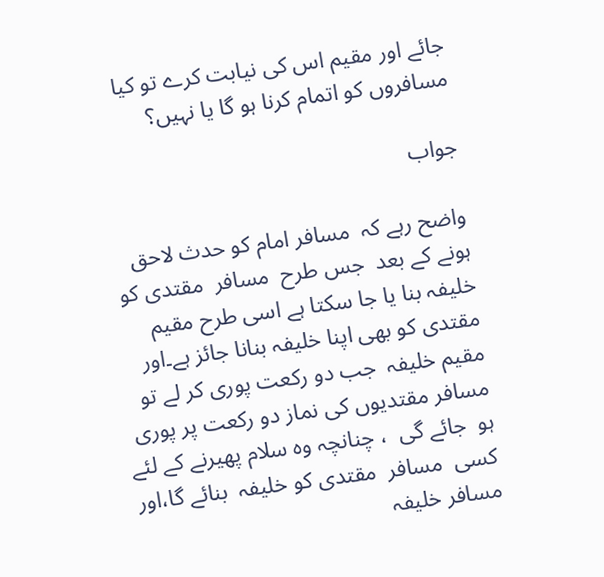جائے اور مقیم اس کی نیابت کرے تو کیا مسافروں کو اتمام کرنا ہو گا یا نہیں؟

جواب

واضح رہے کہ  مسافر امام کو حدث لاحق ہونے کے بعد  جس طرح  مسافر  مقتدی کو خلیفہ بنا یا جا سکتا ہے اسی طرح مقیم مقتدی کو بھی اپنا خلیفہ بنانا جائز ہے۔اور مقیم خلیفہ  جب دو رکعت پوری کر لے تو مسافر مقتدیوں کی نماز دو رکعت پر پوری ہو  جائے گی  ، چنانچہ وہ سلام پھیرنے کے لئے کسی  مسافر  مقتدی کو خلیفہ  بنائے گا،اور  مسافر خلیفہ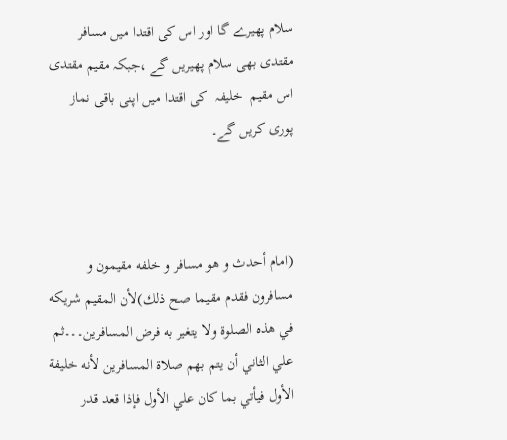سلام پھیرے گا اور اس کی اقتدا میں مسافر مقتدی بھی سلام پھیریں گے ،جبکہ مقیم مقتدی  اس مقیم  خلیفہ  کی اقتدا میں اپنی باقی نماز پوری کریں گے۔



(امام أحدث و هو مسافر و خلفه مقيمون و مسافرون فقدم مقيما صح ذلك)لأن المقيم شريكه في هذه الصلوة ولا يتغير به فرض المسافرين۔۔۔ثم علي الثاني أن يتم بهم صلاة المسافرين لأنه خليفة الأول فيأتي بما كان علي الأول فإذا قعد قدر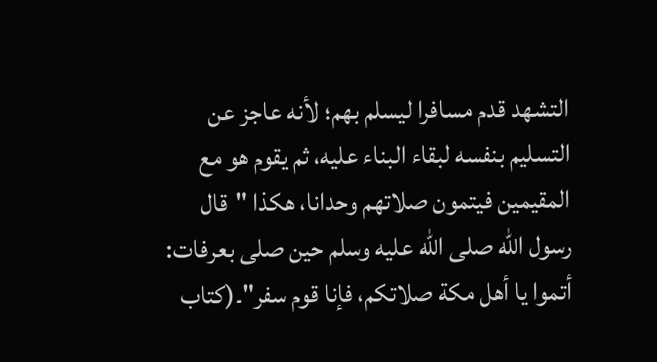التشهد قدم مسافرا ليسلم بهم؛ لأنه عاجز عن التسليم بنفسه لبقاء البناء عليه، ثم يقوم هو مع المقيمين فيتمون صلاتهم وحدانا، هكذا "قال رسول الله صلى الله عليه وسلم حين صلى بعرفات: أتموا يا أهل مكة صلاتكم، فإنا قوم سفر"۔(کتاب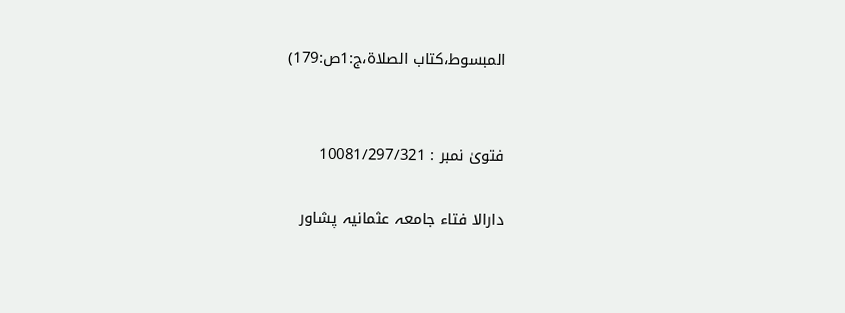المبسوط،کتاب الصلاۃ،ج:1ص:179)


فتویٰ نمبر : 10081/297/321

دارالا فتاء جامعہ عثمانیہ پشاور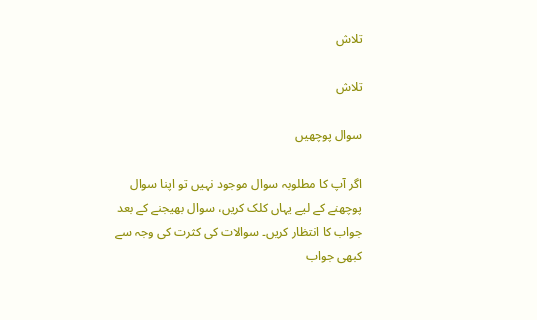تلاش

تلاش

سوال پوچھیں

اگر آپ کا مطلوبہ سوال موجود نہیں تو اپنا سوال پوچھنے کے لیے یہاں کلک کریں، سوال بھیجنے کے بعد جواب کا انتظار کریں۔ سوالات کی کثرت کی وجہ سے کبھی جواب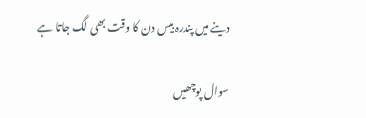دینے میں پندرہ بیس دن کا وقت بھی لگ جاتا ہے

سوال پوچھیں